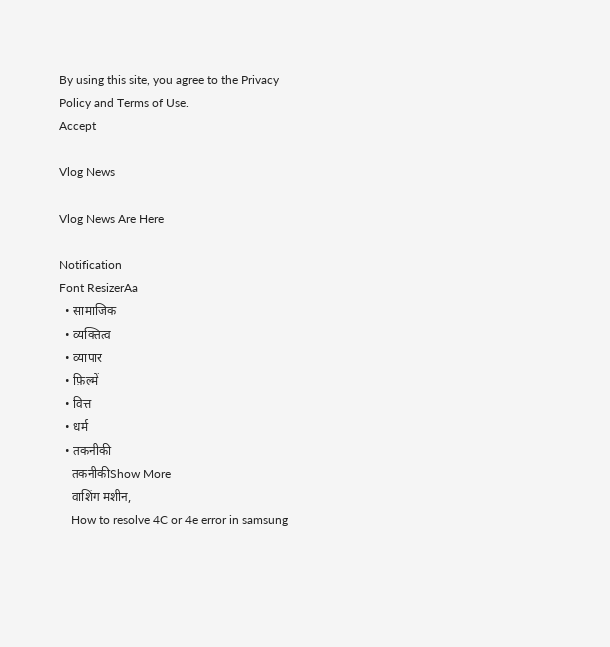By using this site, you agree to the Privacy Policy and Terms of Use.
Accept

Vlog News

Vlog News Are Here

Notification
Font ResizerAa
  • सामाजिक
  • व्यक्तित्व
  • व्यापार
  • फ़िल्में
  • वित्त
  • धर्म
  • तकनीकी
    तकनीकीShow More
    वाशिंग मशीन,
    How to resolve 4C or 4e error in samsung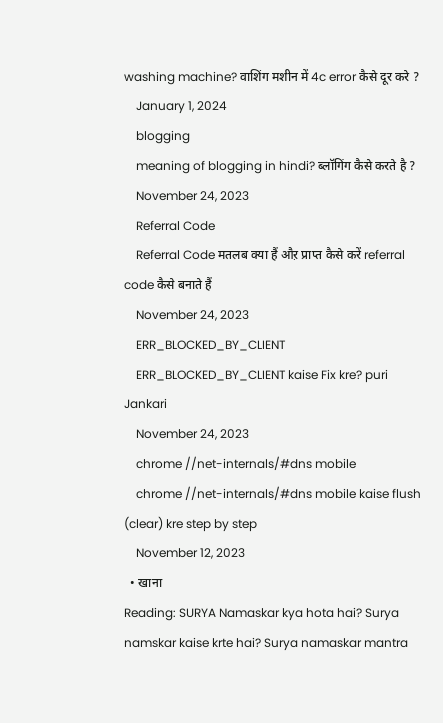washing machine? वाशिंग मशीन में 4c error कैसे दूर करे ?
    January 1, 2024
    blogging
    meaning of blogging in hindi? ब्लॉगिंग कैसे करते है ?
    November 24, 2023
    Referral Code
    Referral Code मतलब क्या हैं औऱ प्राप्त कैसे करें referral code कैसे बनाते हैं
    November 24, 2023
    ERR_BLOCKED_BY_CLIENT
    ERR_BLOCKED_BY_CLIENT kaise Fix kre? puri Jankari
    November 24, 2023
    chrome //net-internals/#dns mobile
    chrome //net-internals/#dns mobile kaise flush (clear) kre step by step
    November 12, 2023
  • खाना
Reading: SURYA Namaskar kya hota hai? Surya namskar kaise krte hai? Surya namaskar mantra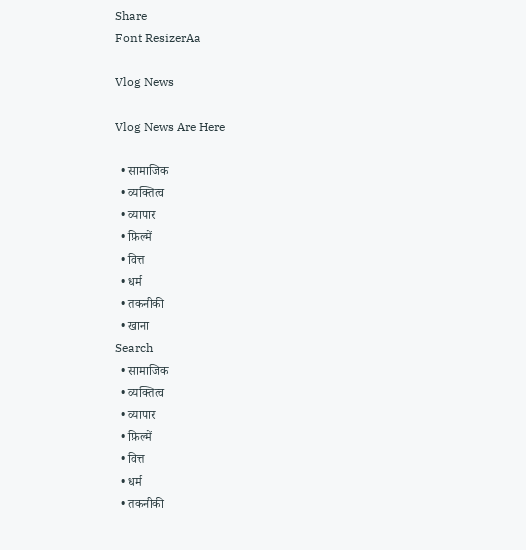Share
Font ResizerAa

Vlog News

Vlog News Are Here

  • सामाजिक
  • व्यक्तित्व
  • व्यापार
  • फ़िल्में
  • वित्त
  • धर्म
  • तकनीकी
  • खाना
Search
  • सामाजिक
  • व्यक्तित्व
  • व्यापार
  • फ़िल्में
  • वित्त
  • धर्म
  • तकनीकी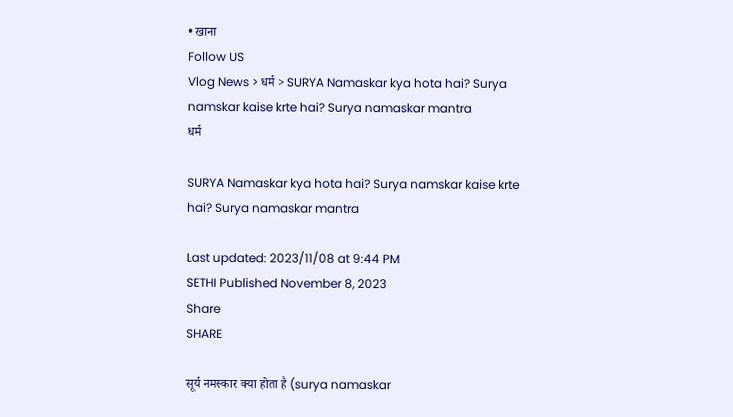• खाना
Follow US
Vlog News > धर्म > SURYA Namaskar kya hota hai? Surya namskar kaise krte hai? Surya namaskar mantra
धर्म

SURYA Namaskar kya hota hai? Surya namskar kaise krte hai? Surya namaskar mantra

Last updated: 2023/11/08 at 9:44 PM
SETHI Published November 8, 2023
Share
SHARE

सूर्य नमस्कार क्या होता है (surya namaskar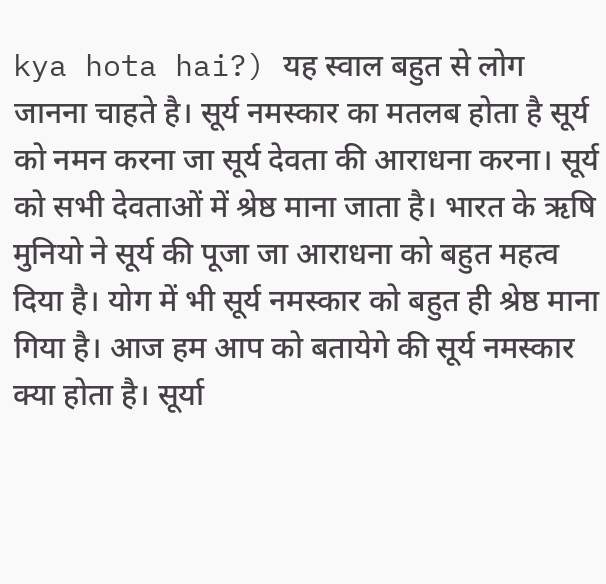kya hota hai?) यह स्वाल बहुत से लोग जानना चाहते है। सूर्य नमस्कार का मतलब होता है सूर्य को नमन करना जा सूर्य देवता की आराधना करना। सूर्य को सभी देवताओं में श्रेष्ठ माना जाता है। भारत के ऋषि मुनियो ने सूर्य की पूजा जा आराधना को बहुत महत्व दिया है। योग में भी सूर्य नमस्कार को बहुत ही श्रेष्ठ माना गिया है। आज हम आप को बतायेगे की सूर्य नमस्कार क्या होता है। सूर्या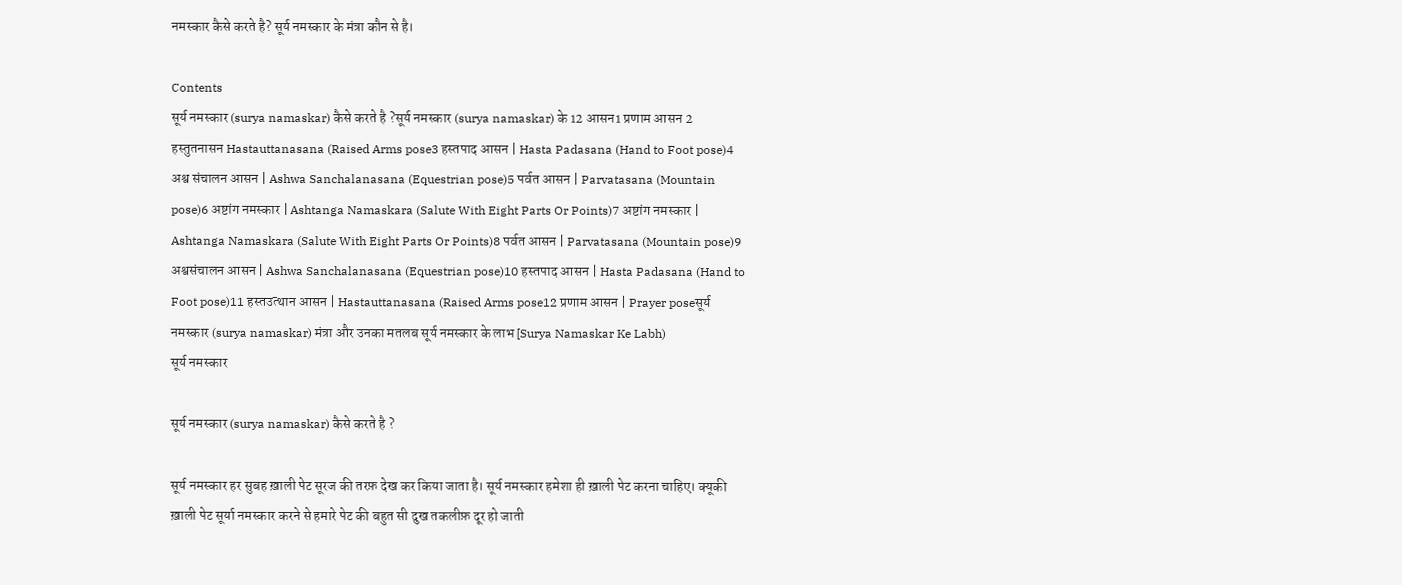नमस्कार कैसे करते है? सूर्य नमस्कार के मंत्रा कौन से है।

Contents
सूर्य नमस्कार (surya namaskar) कैसे करते है ?सूर्य नमस्कार (surya namaskar) के 12 आसन1 प्रणाम आसन 2 हस्तुतनासन Hastauttanasana (Raised Arms pose3 हस्तपाद आसन | Hasta Padasana (Hand to Foot pose)4 अश्व संचालन आसन | Ashwa Sanchalanasana (Equestrian pose)5 पर्वत आसन | Parvatasana (Mountain pose)6 अष्टांग नमस्कार | Ashtanga Namaskara (Salute With Eight Parts Or Points)7 अष्टांग नमस्कार | Ashtanga Namaskara (Salute With Eight Parts Or Points)8 पर्वत आसन | Parvatasana (Mountain pose)9 अश्वसंचालन आसन | Ashwa Sanchalanasana (Equestrian pose)10 हस्तपाद आसन | Hasta Padasana (Hand to Foot pose)11 हस्तउत्थान आसन | Hastauttanasana (Raised Arms pose12 प्रणाम आसन | Prayer poseसूर्य नमस्कार (surya namaskar) मंत्रा और उनका मतलब सूर्य नमस्कार के लाभ [Surya Namaskar Ke Labh)
सूर्य नमस्कार

सूर्य नमस्कार (surya namaskar) कैसे करते है ?

सूर्य नमस्कार हर सुबह ख़ाली पेट सूरज की तरफ़ देख कर किया जाता है। सूर्य नमस्कार हमेशा ही ख़ाली पेट करना चाहिए। क्यूकी ख़ाली पेट सूर्या नमस्कार करने से हमारे पेट की बहुत सी दुख तकलीफ़ दूर हो जाती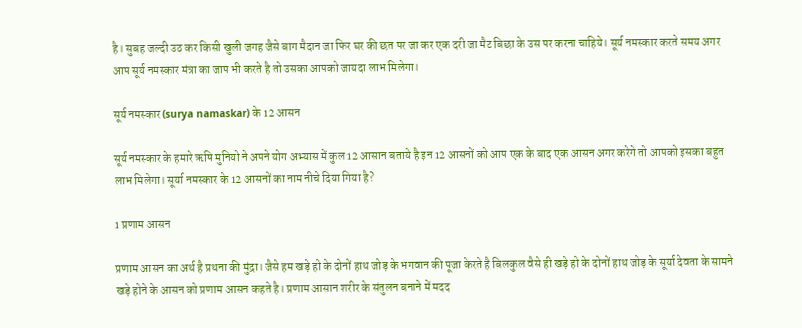है। सुबह जल्दी उठ कर किसी खुली जगह जैसे बाग मैदान जा फिर घर की छत पर जा कर एक दरी जा मैट बिछा के उस पर करना चाहिये। सूर्य नमस्कार करते समय अगर आप सूर्य नमस्कार मंत्रा का जाप भी करते है तो उसका आपको जायदा लाभ मिलेगा।

सूर्य नमस्कार (surya namaskar) के 12 आसन

सूर्य नमस्कार के हमारे ऋषि मुनियो ने अपने योग अभ्यास में कुल 12 आसान बताये है इन 12 आसनों को आप एक के बाद एक आसन अगर करेगे तो आपको इसका बहुत लाभ मिलेगा। सूर्या नमस्कार के 12 आसनों का नाम नीचे दिया गिया है?

1 प्रणाम आसन

प्रणाम आसन का अर्थ है प्रथना की मुंद्रा। जैसे हम खड़े हो के दोनों हाथ जोड़ के भगवान की पूजा केरते है बिलकुल वैसे ही खड़े हो के दोनों हाथ जोड़ के सूर्या देवता के सामने खड़े होने के आसन को प्रणाम आसन कहते है। प्रणाम आसान शरीर के संतुलन बनाने में मदद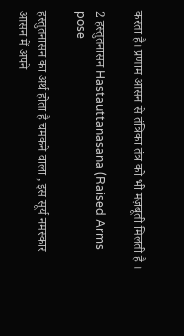करता है। प्रणाम आसन से तंत्रिका तंत्र को भी मज़बूती मिलती है ।

2 हस्तुतनासन Hastauttanasana (Raised Arms pose

हस्तुतनासन का अर्थ होता है चमकने वाला , इस सूर्य नमस्कार आसन में अपने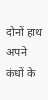दोनों हाथ अपने कंधों के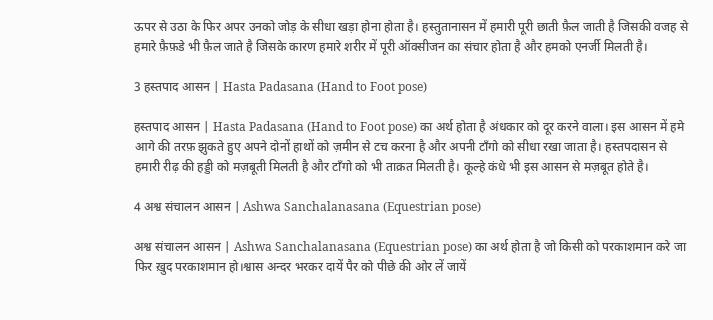ऊपर से उठा के फिर अपर उनको जोड़ के सीधा खड़ा होना होता है। हस्तुतानासन में हमारी पूरी छाती फ़ैल जाती है जिसकी वजह से हमारे फ़ैफ़डे भी फ़ैल जाते है जिसके कारण हमारे शरीर में पूरी ऑक्सीजन का संचार होता है और हमको एनर्जी मिलती है।

3 हस्तपाद आसन | Hasta Padasana (Hand to Foot pose)

हस्तपाद आसन | Hasta Padasana (Hand to Foot pose) का अर्थ होता है अंधकार को दूर करने वाला। इस आसन में हमे आगे की तरफ़ झुकते हुए अपने दोनों हाथों को ज़मीन से टच करना है और अपनी टाँगो को सीधा रखा जाता है। हस्तपदासन से हमारी रीढ़ की हड्डी को मज़बूती मिलती है और टाँगो को भी ताक़त मिलती है। कूल्हे कंधे भी इस आसन से मज़बूत होते है।

4 अश्व संचालन आसन | Ashwa Sanchalanasana (Equestrian pose)

अश्व संचालन आसन | Ashwa Sanchalanasana (Equestrian pose) का अर्थ होता है जो किसी को परकाशमान करे जा फिर ख़ुद परकाशमान हो।श्वास अन्दर भरकर दायें पैर को पीछे की ओर लें जायें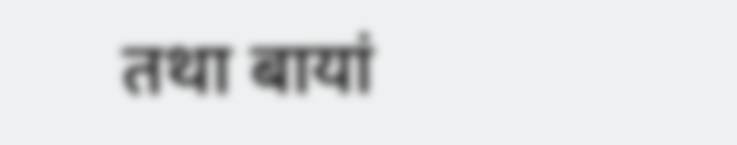तथा बायां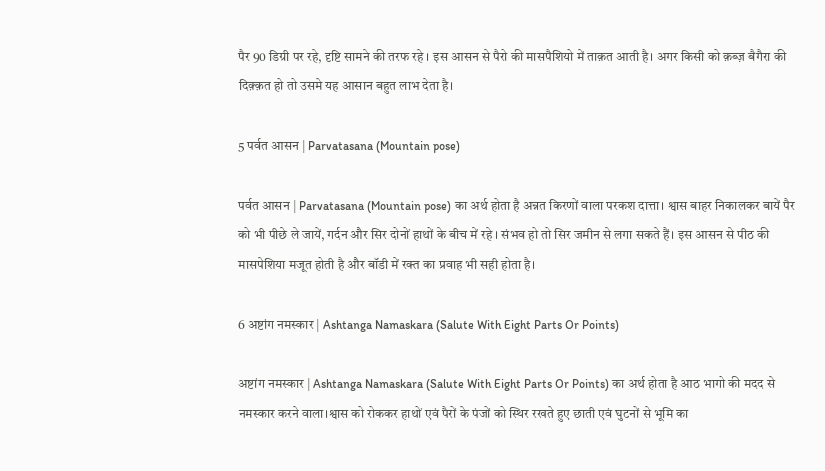पैर 90 डिग्री पर रहे, दृष्टि सामने की तरफ रहे । इस आसन से पैरो की मासपैशियो में ताक़त आती है। अगर किसी को क़ब्ज़ बैगैरा की दिक़्क़त हो तो उसमे यह आसान बहुत लाभ देता है।

5 पर्वत आसन | Parvatasana (Mountain pose)

पर्वत आसन | Parvatasana (Mountain pose) का अर्थ होता है अन्नत किरणों वाला परकश दात्ता। श्वास बाहर निकालकर बायें पैर को भी पीछे ले जायें, गर्दन और सिर दोनों हाथों के बीच में रहे । संभव हो तो सिर जमीन से लगा सकते हैं। इस आसन से पीठ की मासपेशिया मजूत होती है और बॉडी में रक्त का प्रवाह भी सही होता है।

6 अष्टांग नमस्कार | Ashtanga Namaskara (Salute With Eight Parts Or Points)

अष्टांग नमस्कार | Ashtanga Namaskara (Salute With Eight Parts Or Points) का अर्थ होता है आठ भागो की मदद से नमस्कार करने वाला।श्वास को रोककर हाथों एवं पैरों के पंजों को स्थिर रखते हुए छाती एवं घुटनों से भूमि का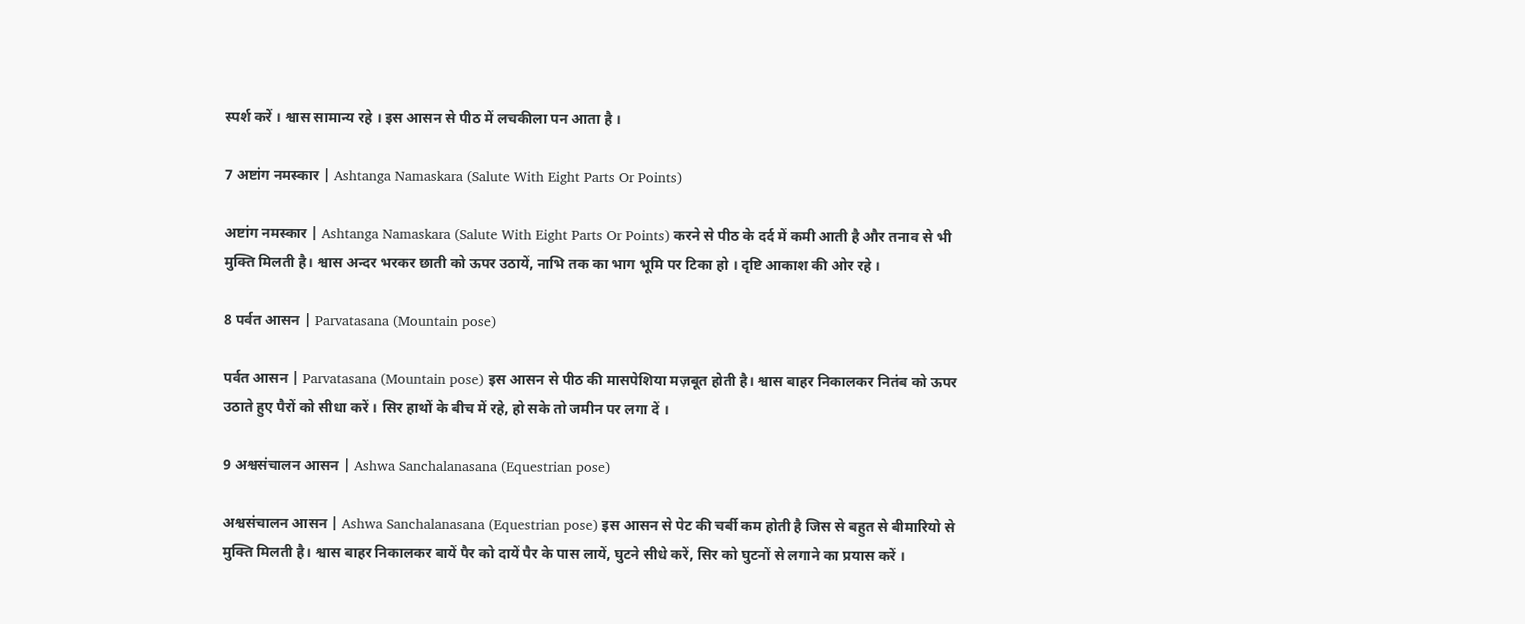स्पर्श करें । श्वास सामान्य रहे । इस आसन से पीठ में लचकीला पन आता है ।

7 अष्टांग नमस्कार | Ashtanga Namaskara (Salute With Eight Parts Or Points)

अष्टांग नमस्कार | Ashtanga Namaskara (Salute With Eight Parts Or Points) करने से पीठ के दर्द में कमी आती है और तनाव से भी मुक्ति मिलती है। श्वास अन्दर भरकर छाती को ऊपर उठायें, नाभि तक का भाग भूमि पर टिका हो । दृष्टि आकाश की ओर रहे ।

8 पर्वत आसन | Parvatasana (Mountain pose)

पर्वत आसन | Parvatasana (Mountain pose) इस आसन से पीठ की मासपेशिया मज़बूत होती है। श्वास बाहर निकालकर नितंब को ऊपर उठाते हुए पैरों को सीधा करें । सिर हाथों के बीच में रहे, हो सके तो जमीन पर लगा दें ।

9 अश्वसंचालन आसन | Ashwa Sanchalanasana (Equestrian pose)

अश्वसंचालन आसन | Ashwa Sanchalanasana (Equestrian pose) इस आसन से पेट की चर्बी कम होती है जिस से बहुत से बीमारियो से मुक्ति मिलती है। श्वास बाहर निकालकर बायें पैर को दायें पैर के पास लायें, घुटने सीधे करें, सिर को घुटनों से लगाने का प्रयास करें ।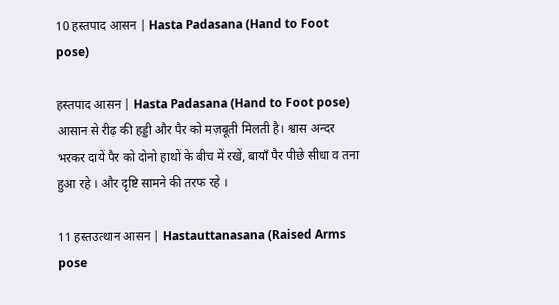10 हस्तपाद आसन | Hasta Padasana (Hand to Foot pose)

हस्तपाद आसन | Hasta Padasana (Hand to Foot pose) आसान से रीढ़ की हड्डी और पैर को मज़बूती मिलती है। श्वास अन्दर भरकर दायें पैर को दोनो हाथों के बीच में रखें, बायाँ पैर पीछे सीधा व तना हुआ रहे । और दृष्टि सामने की तरफ रहे ।

11 हस्तउत्थान आसन | Hastauttanasana (Raised Arms pose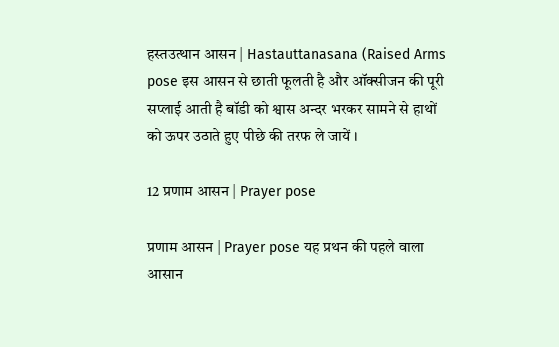हस्तउत्थान आसन | Hastauttanasana (Raised Arms pose इस आसन से छाती फूलती है और ऑक्सीजन की पूरी सप्लाई आती है बॉडी को श्वास अन्दर भरकर सामने से हाथों को ऊपर उठाते हुए पीछे की तरफ ले जायें ।

12 प्रणाम आसन | Prayer pose

प्रणाम आसन | Prayer pose यह प्रथन की पहले वाला आसान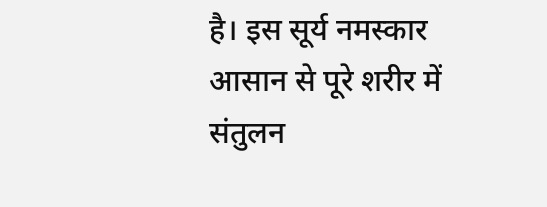है। इस सूर्य नमस्कार आसान से पूरे शरीर में संतुलन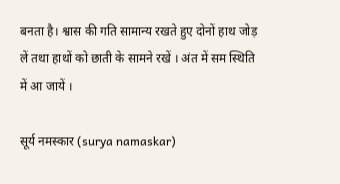बनता है। श्वास की गति सामान्य रखते हुए दोनों हाथ जोड़ लें तथा हाथों को छाती के सामने रखें । अंत में सम स्थिति में आ जायें ।

सूर्य नमस्कार (surya namaskar)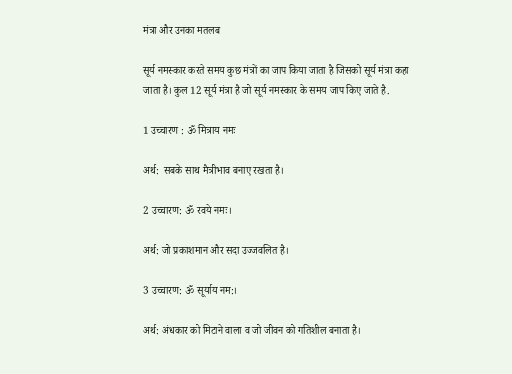मंत्रा और उनका मतलब

सूर्य नमस्कार करते समय कुछ मंत्रों का जाप किया जाता है जिसको सूर्य मंत्रा कहा जाता है। कुल 12 सूर्य मंत्रा है जो सूर्य नमस्कार के समय जाप किए जाते है.

1 उच्चारण : ॐ मित्राय नमः

अर्थ:  सबके साथ मैत्रीभाव बनाए रखता है।

2 उच्चारण: ॐ रवये नमः।

अर्थ: जो प्रकाशमान और सदा उज्जवलित है।

3 उच्चारण: ॐ सूर्याय नम:।

अर्थ: अंधकार को मिटाने वाला व जो जीवन को गतिशील बनाता है।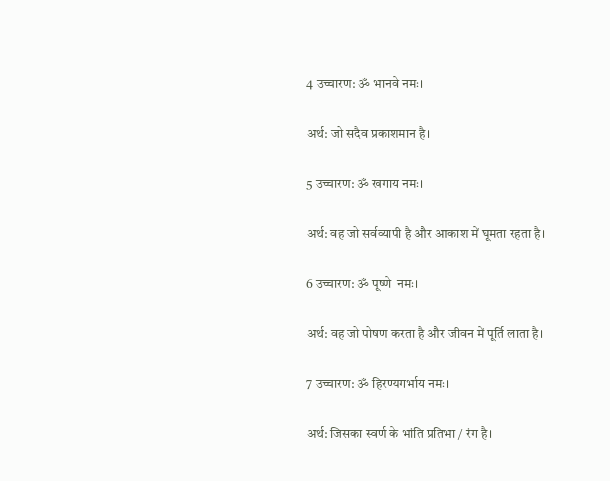4 उच्चारण: ॐ भानवे नमः।

अर्थ: जो सदैव प्रकाशमान है।

5 उच्चारण: ॐ खगाय नमः।

अर्थ: वह जो सर्वव्यापी है और आकाश में घूमता रहता है।

6 उच्चारण: ॐ पूष्णे  नमः।

अर्थ: वह जो पोषण करता है और जीवन में पूर्ति लाता है।

7 उच्चारण: ॐ हिरण्यगर्भाय नमः।

अर्थ: जिसका स्वर्ण के भांति प्रतिभा / रंग है।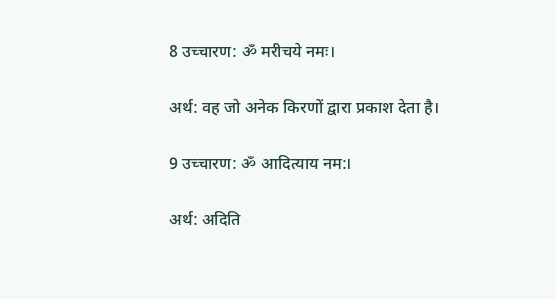8 उच्चारण: ॐ मरीचये नमः।

अर्थ: वह जो अनेक किरणों द्वारा प्रकाश देता है।

9 उच्चारण: ॐ आदित्याय नम:।

अर्थ: अदिति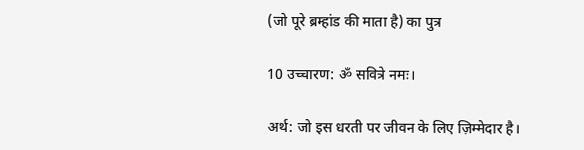(जो पूरे ब्रम्हांड की माता है) का पुत्र

10 उच्चारण: ॐ सवित्रे नमः।

अर्थ: जो इस धरती पर जीवन के लिए ज़िम्मेदार है।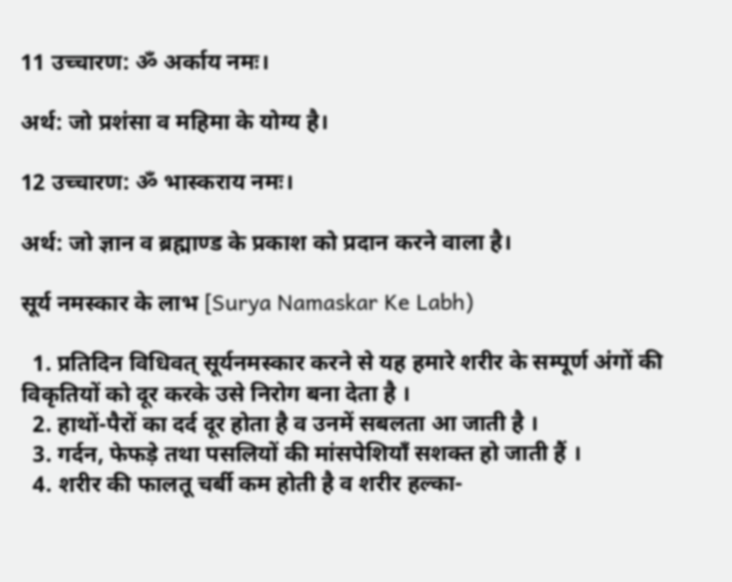11 उच्चारण: ॐ अर्काय नमः।

अर्थ: जो प्रशंसा व महिमा के योग्य है।

12 उच्चारण: ॐ भास्कराय नमः।

अर्थ: जो ज्ञान व ब्रह्माण्ड के प्रकाश को प्रदान करने वाला है।

सूर्य नमस्कार के लाभ [Surya Namaskar Ke Labh)

  1. प्रतिदिन विधिवत् सूर्यनमस्कार करने से यह हमारे शरीर के सम्पूर्ण अंगों की विकृतियों को दूर करके उसे निरोग बना देता है ।
  2. हाथों-पैरों का दर्द दूर होता है व उनमें सबलता आ जाती है ।
  3. गर्दन, फेफड़े तथा पसलियों की मांसपेशियाँ सशक्त हो जाती हैं ।
  4. शरीर की फालतू चर्बी कम होती है व शरीर हल्का-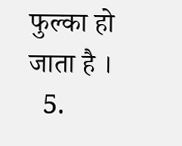फुल्का हो जाता है ।
  5.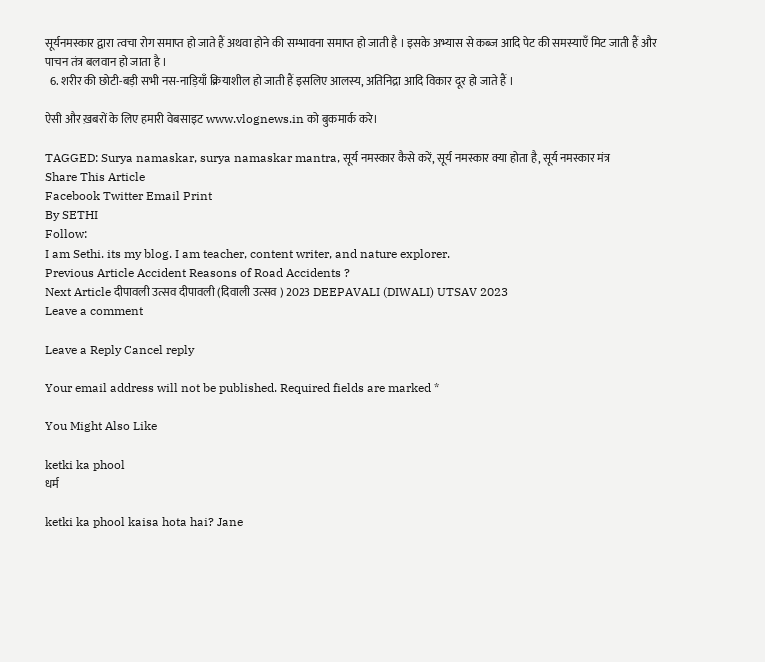सूर्यनमस्कार द्वारा त्वचा रोग समाप्त हो जाते हैं अथवा होने की सम्भावना समाप्त हो जाती है । इसके अभ्यास से कब्ज आदि पेट की समस्याएँ मिट जाती हैं और पाचन तंत्र बलवान हो जाता है ।
  6. शरीर की छोटी-बड़ी सभी नस-नाड़ियाँ क्रियाशील हो जाती हैं इसलिए आलस्य, अतिनिद्रा आदि विकार दूर हो जाते हैं ।

ऐसी और ख़बरों के लिए हमारी वेबसाइट www.vlognews.in को बुकमार्क करे।

TAGGED: Surya namaskar, surya namaskar mantra, सूर्य नमस्कार कैसे करें, सूर्य नमस्कार क्या होता है, सूर्य नमस्कार मंत्र
Share This Article
Facebook Twitter Email Print
By SETHI
Follow:
I am Sethi. its my blog. I am teacher, content writer, and nature explorer.
Previous Article Accident Reasons of Road Accidents ?
Next Article दीपावली उत्सव दीपावली (दिवाली उत्सव ) 2023 DEEPAVALI (DIWALI) UTSAV 2023
Leave a comment

Leave a Reply Cancel reply

Your email address will not be published. Required fields are marked *

You Might Also Like

ketki ka phool
धर्म

ketki ka phool kaisa hota hai? Jane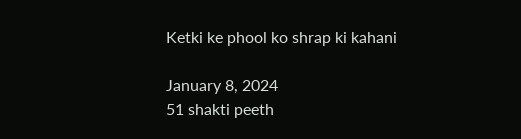Ketki ke phool ko shrap ki kahani

January 8, 2024
51 shakti peeth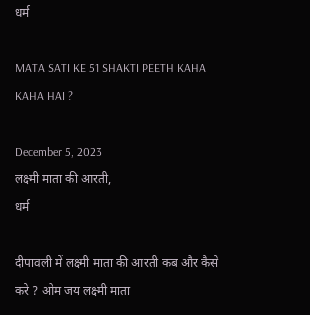धर्म

MATA SATI KE 51 SHAKTI PEETH KAHA KAHA HAI ?

December 5, 2023
लक्ष्मी माता की आरती,
धर्म

दीपावली में लक्ष्मी माता की आरती कब और कैसे करे ? ओम जय लक्ष्मी माता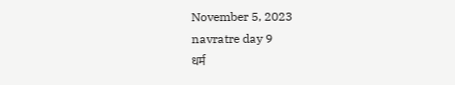November 5, 2023
navratre day 9
धर्म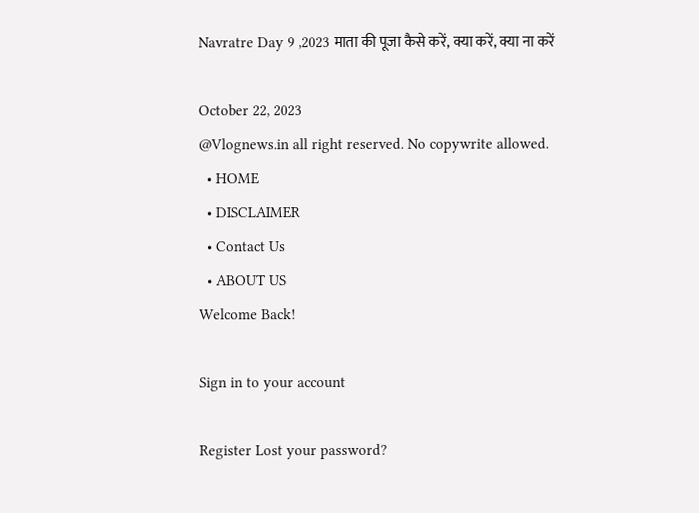Navratre Day 9 ,2023 माता की पूजा कैसे करें, क्या करें, क्या ना करें

October 22, 2023
@Vlognews.in all right reserved. No copywrite allowed.
  • HOME
  • DISCLAIMER
  • Contact Us
  • ABOUT US
Welcome Back!

Sign in to your account

Register Lost your password?